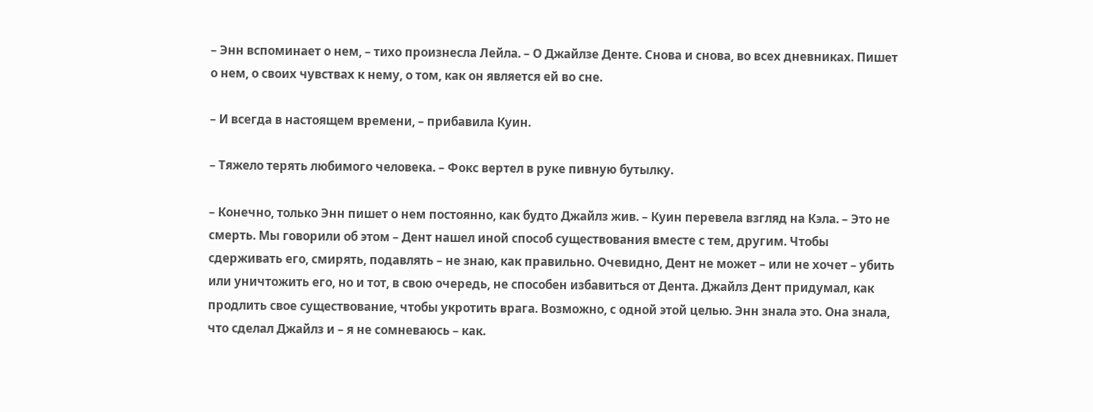– Энн вспоминает о нем, – тихо произнесла Лейла. – О Джайлзе Денте. Снова и снова, во всех дневниках. Пишет о нем, о своих чувствах к нему, о том, как он является ей во сне.

– И всегда в настоящем времени, – прибавила Куин.

– Тяжело терять любимого человека. – Фокс вертел в руке пивную бутылку.

– Конечно, только Энн пишет о нем постоянно, как будто Джайлз жив. – Куин перевела взгляд на Кэла. – Это не смерть. Мы говорили об этом – Дент нашел иной способ существования вместе с тем, другим. Чтобы сдерживать его, смирять, подавлять – не знаю, как правильно. Очевидно, Дент не может – или не хочет – убить или уничтожить его, но и тот, в свою очередь, не способен избавиться от Дента. Джайлз Дент придумал, как продлить свое существование, чтобы укротить врага. Возможно, с одной этой целью. Энн знала это. Она знала, что сделал Джайлз и – я не сомневаюсь – как.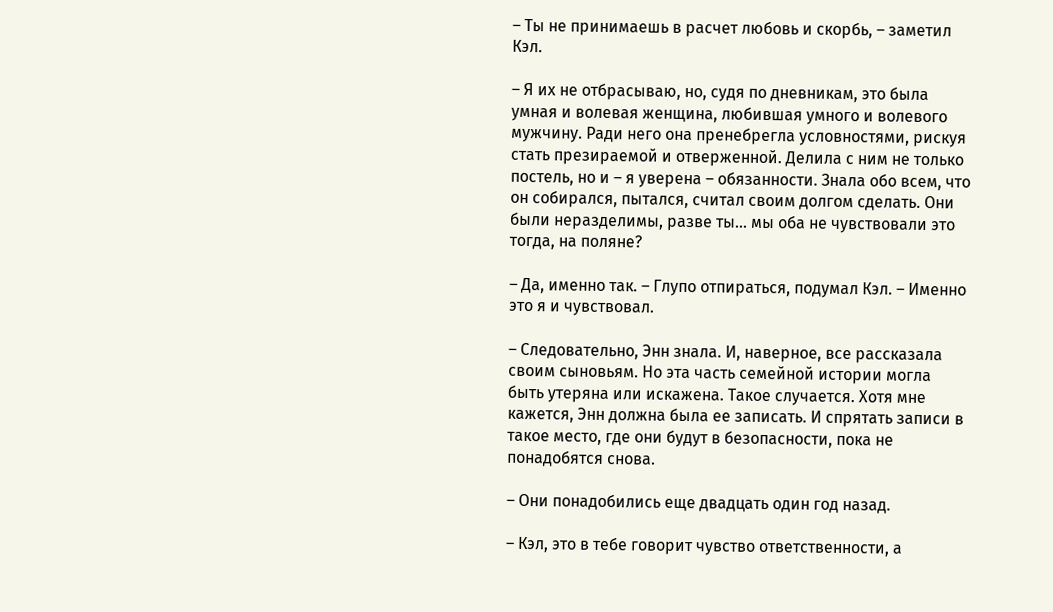– Ты не принимаешь в расчет любовь и скорбь, – заметил Кэл.

– Я их не отбрасываю, но, судя по дневникам, это была умная и волевая женщина, любившая умного и волевого мужчину. Ради него она пренебрегла условностями, рискуя стать презираемой и отверженной. Делила с ним не только постель, но и – я уверена – обязанности. Знала обо всем, что он собирался, пытался, считал своим долгом сделать. Они были неразделимы, разве ты… мы оба не чувствовали это тогда, на поляне?

– Да, именно так. – Глупо отпираться, подумал Кэл. – Именно это я и чувствовал.

– Следовательно, Энн знала. И, наверное, все рассказала своим сыновьям. Но эта часть семейной истории могла быть утеряна или искажена. Такое случается. Хотя мне кажется, Энн должна была ее записать. И спрятать записи в такое место, где они будут в безопасности, пока не понадобятся снова.

– Они понадобились еще двадцать один год назад.

– Кэл, это в тебе говорит чувство ответственности, а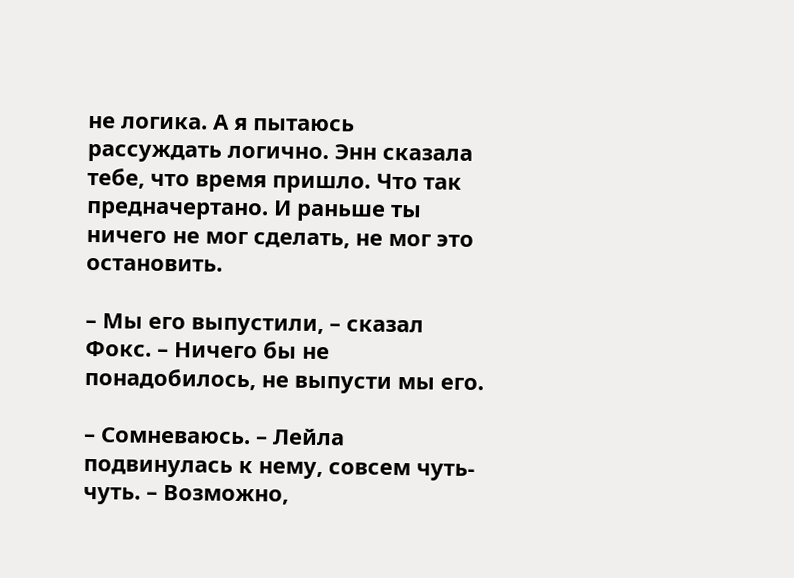не логика. А я пытаюсь рассуждать логично. Энн сказала тебе, что время пришло. Что так предначертано. И раньше ты ничего не мог сделать, не мог это остановить.

– Мы его выпустили, – сказал Фокс. – Ничего бы не понадобилось, не выпусти мы его.

– Сомневаюсь. – Лейла подвинулась к нему, совсем чуть-чуть. – Возможно,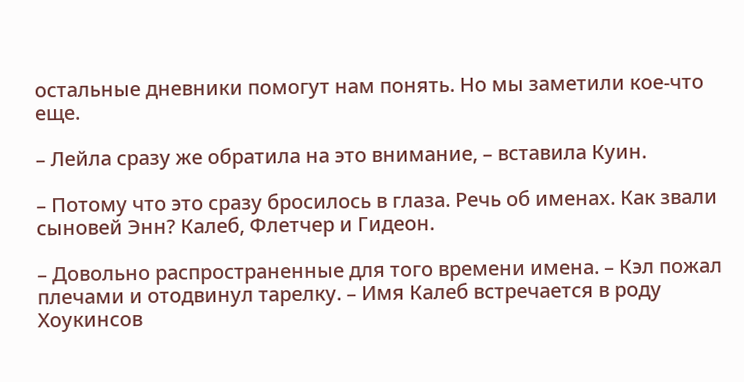остальные дневники помогут нам понять. Но мы заметили кое-что еще.

– Лейла сразу же обратила на это внимание, – вставила Куин.

– Потому что это сразу бросилось в глаза. Речь об именах. Как звали сыновей Энн? Калеб, Флетчер и Гидеон.

– Довольно распространенные для того времени имена. – Кэл пожал плечами и отодвинул тарелку. – Имя Калеб встречается в роду Хоукинсов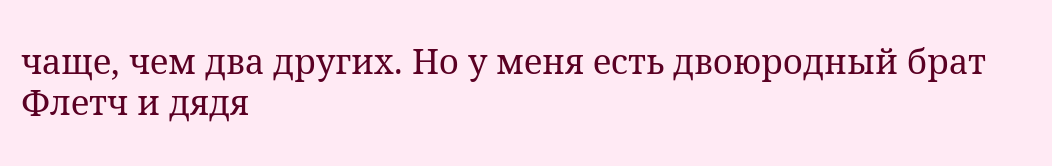чаще, чем два других. Но у меня есть двоюродный брат Флетч и дядя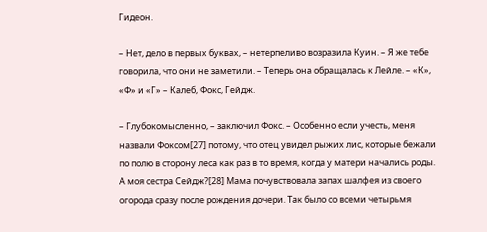Гидеон.

– Нет, дело в первых буквах, – нетерпеливо возразила Куин. – Я же тебе говорила, что они не заметили. – Теперь она обращалась к Лейле. – «К», «Ф» и «Г» – Калеб, Фокс, Гейдж.

– Глубокомысленно, – заключил Фокс. – Особенно если учесть, меня назвали Фоксом[27] потому, что отец увидел рыжих лис, которые бежали по полю в сторону леса как раз в то время, когда у матери начались роды. А моя сестра Сейдж?[28] Мама почувствовала запах шалфея из своего огорода сразу после рождения дочери. Так было со всеми четырьмя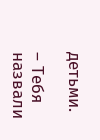детьми.

– Тебя назвали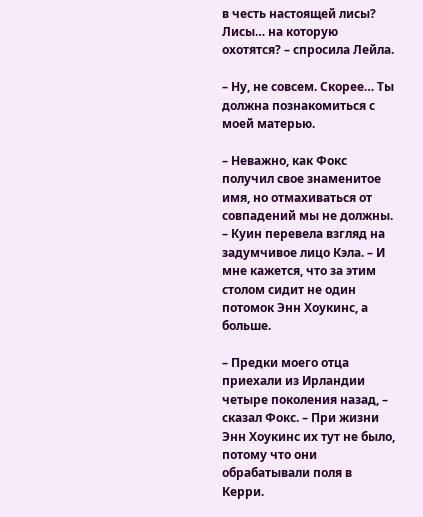в честь настоящей лисы? Лисы… на которую охотятся? – спросила Лейла.

– Ну, не совсем. Скорее… Ты должна познакомиться с моей матерью.

– Неважно, как Фокс получил свое знаменитое имя, но отмахиваться от совпадений мы не должны. – Куин перевела взгляд на задумчивое лицо Кэла. – И мне кажется, что за этим столом сидит не один потомок Энн Хоукинс, а больше.

– Предки моего отца приехали из Ирландии четыре поколения назад, – сказал Фокс. – При жизни Энн Хоукинс их тут не было, потому что они обрабатывали поля в Керри.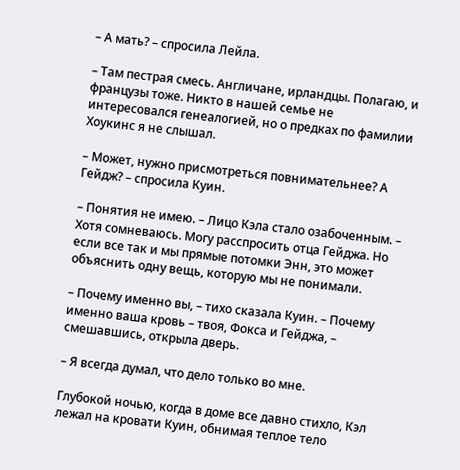– А мать? – спросила Лейла.

– Там пестрая смесь. Англичане, ирландцы. Полагаю, и французы тоже. Никто в нашей семье не интересовался генеалогией, но о предках по фамилии Хоукинс я не слышал.

– Может, нужно присмотреться повнимательнее? А Гейдж? – спросила Куин.

– Понятия не имею. – Лицо Кэла стало озабоченным. – Хотя сомневаюсь. Могу расспросить отца Гейджа. Но если все так и мы прямые потомки Энн, это может объяснить одну вещь, которую мы не понимали.

– Почему именно вы, – тихо сказала Куин. – Почему именно ваша кровь – твоя, Фокса и Гейджа, – смешавшись, открыла дверь.

– Я всегда думал, что дело только во мне.

Глубокой ночью, когда в доме все давно стихло, Кэл лежал на кровати Куин, обнимая теплое тело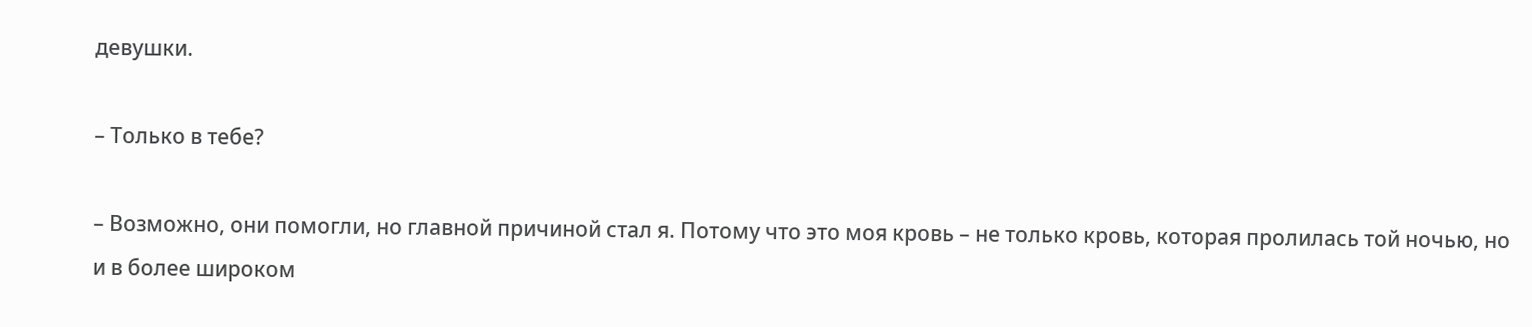девушки.

– Только в тебе?

– Возможно, они помогли, но главной причиной стал я. Потому что это моя кровь – не только кровь, которая пролилась той ночью, но и в более широком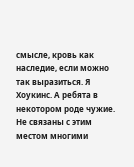смысле, кровь как наследие, если можно так выразиться. Я Хоукинс. А ребята в некотором роде чужие. Не связаны с этим местом многими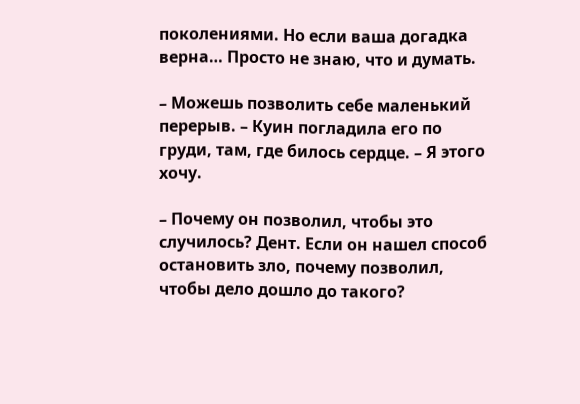поколениями. Но если ваша догадка верна… Просто не знаю, что и думать.

– Можешь позволить себе маленький перерыв. – Куин погладила его по груди, там, где билось сердце. – Я этого хочу.

– Почему он позволил, чтобы это случилось? Дент. Если он нашел способ остановить зло, почему позволил, чтобы дело дошло до такого?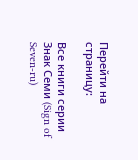Перейти на страницу:

Все книги серии Знак Семи (Sign of Seven-ru)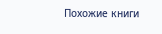Похожие книги